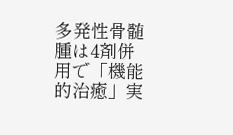多発性骨髄腫は4剤併用で「機能的治癒」実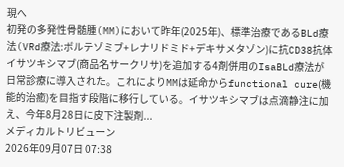現へ
初発の多発性骨髄腫(MM)において昨年(2025年)、標準治療であるBLd療法(VRd療法:ボルテゾミブ+レナリドミド+デキサメタゾン)に抗CD38抗体イサツキシマブ(商品名サークリサ)を追加する4剤併用のIsaBLd療法が日常診療に導入された。これによりMMは延命からfunctional cure(機能的治癒)を目指す段階に移行している。イサツキシマブは点滴静注に加え、今年8月28日に皮下注製剤...
メディカルトリビューン
2026年09月07日 07:38